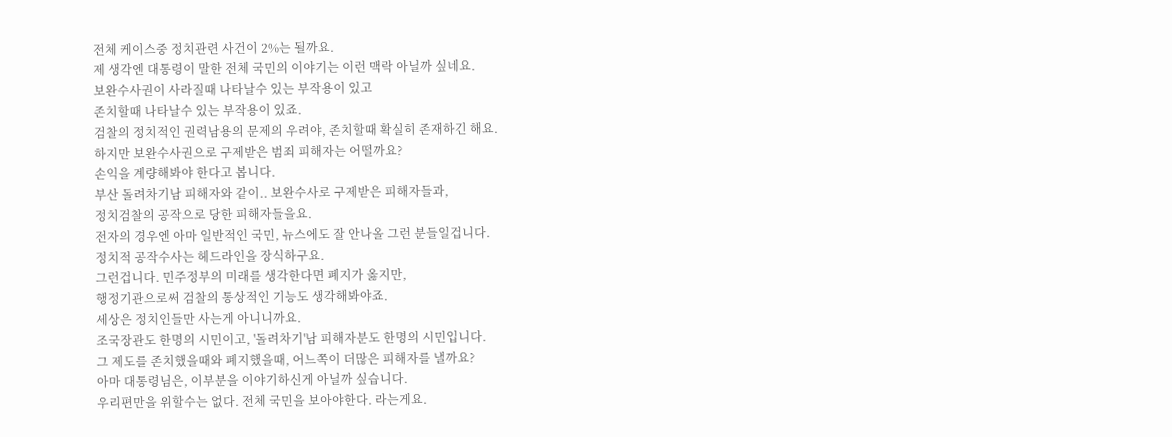전체 케이스중 정치관련 사건이 2%는 될까요.
제 생각엔 대통령이 말한 전체 국민의 이야기는 이런 맥락 아닐까 싶네요.
보완수사권이 사라질때 나타날수 있는 부작용이 있고
존치할때 나타날수 있는 부작용이 있죠.
검찰의 정치적인 권력남용의 문제의 우려야, 존치할때 확실히 존재하긴 해요.
하지만 보완수사권으로 구제받은 범죄 피해자는 어떨까요?
손익을 계량해봐야 한다고 봅니다.
부산 돌려차기남 피해자와 같이.. 보완수사로 구제받은 피해자들과,
정치검찰의 공작으로 당한 피해자들을요.
전자의 경우엔 아마 일반적인 국민, 뉴스에도 잘 안나올 그런 분들일겁니다.
정치적 공작수사는 헤드라인을 장식하구요.
그런겁니다. 민주정부의 미래를 생각한다면 폐지가 옳지만,
행정기관으로써 검찰의 통상적인 기능도 생각해봐야죠.
세상은 정치인들만 사는게 아니니까요.
조국장관도 한명의 시민이고, '돌려차기'남 피해자분도 한명의 시민입니다.
그 제도를 존치했을때와 폐지했을때, 어느쪽이 더많은 피해자를 낼까요?
아마 대통령님은, 이부분을 이야기하신게 아닐까 싶습니다.
우리편만을 위할수는 없다. 전체 국민을 보아야한다. 라는게요.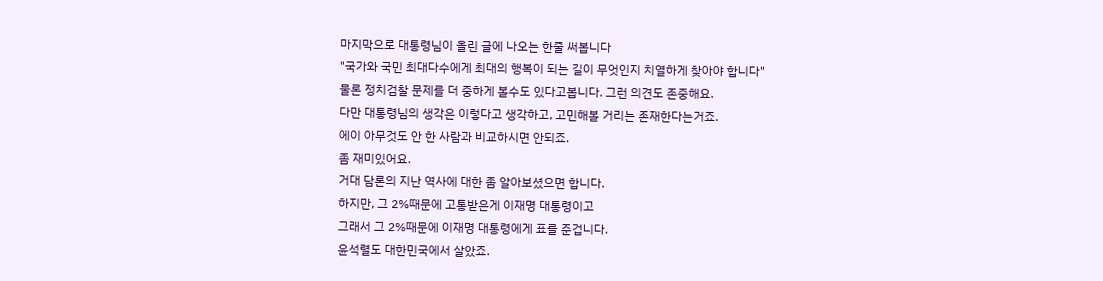마지막으로 대통령님이 올린 글에 나오는 한줄 써봅니다
"국가와 국민 최대다수에게 최대의 행복이 되는 길이 무엇인지 치열하게 찾아야 합니다"
물론 정치검찰 문제를 더 중하게 볼수도 있다고봅니다. 그런 의견도 존중해요.
다만 대통령님의 생각은 이렇다고 생각하고, 고민해볼 거리는 존재한다는거죠.
에이 아무것도 안 한 사람과 비교하시면 안되죠.
좀 재미있어요.
거대 담론의 지난 역사에 대한 좀 알아보셨으면 합니다.
하지만, 그 2%때문에 고통받은게 이재명 대통령이고
그래서 그 2%때문에 이재명 대통령에게 표를 준겁니다.
윤석렬도 대한민국에서 살았죠.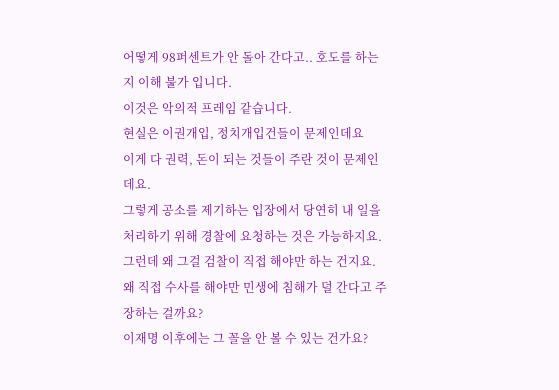어떻게 98퍼센트가 안 돌아 간다고.. 호도를 하는지 이해 불가 입니다.
이것은 악의적 프레임 같습니다.
현실은 이권개입, 정치개입건들이 문제인데요
이게 다 권력, 돈이 되는 것들이 주란 것이 문제인데요.
그렇게 공소를 제기하는 입장에서 당연히 내 일을 처리하기 위해 경찰에 요청하는 것은 가능하지요. 그런데 왜 그걸 검찰이 직접 해야만 하는 건지요. 왜 직접 수사를 해야만 민생에 침해가 덜 간다고 주장하는 걸까요?
이재명 이후에는 그 꼴을 안 볼 수 있는 건가요?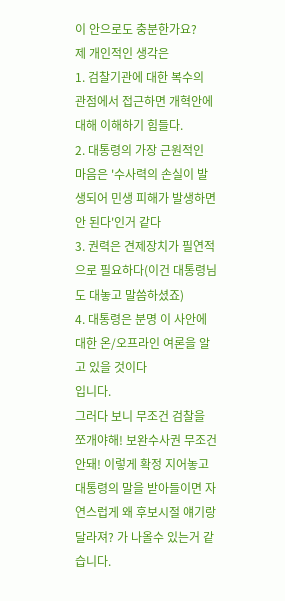이 안으로도 충분한가요?
제 개인적인 생각은
1. 검찰기관에 대한 복수의 관점에서 접근하면 개혁안에 대해 이해하기 힘들다.
2. 대통령의 가장 근원적인 마음은 '수사력의 손실이 발생되어 민생 피해가 발생하면 안 된다'인거 같다
3. 권력은 견제장치가 필연적으로 필요하다(이건 대통령님도 대놓고 말씀하셨죠)
4. 대통령은 분명 이 사안에 대한 온/오프라인 여론을 알고 있을 것이다
입니다.
그러다 보니 무조건 검찰을 쪼개야해! 보완수사권 무조건 안돼! 이렇게 확정 지어놓고 대통령의 말을 받아들이면 자연스럽게 왜 후보시절 얘기랑 달라져? 가 나올수 있는거 같습니다.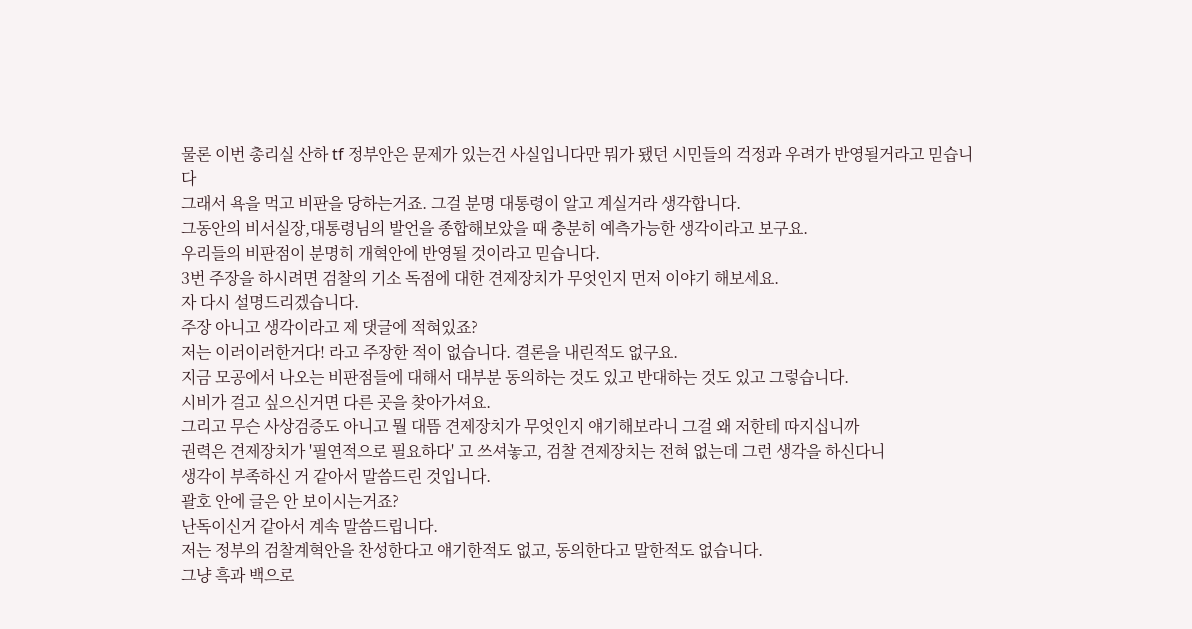물론 이번 총리실 산하 tf 정부안은 문제가 있는건 사실입니다만 뭐가 됐던 시민들의 걱정과 우려가 반영될거라고 믿습니다
그래서 욕을 먹고 비판을 당하는거죠. 그걸 분명 대통령이 알고 계실거라 생각합니다.
그동안의 비서실장,대통령님의 발언을 종합해보았을 때 충분히 예측가능한 생각이라고 보구요.
우리들의 비판점이 분명히 개혁안에 반영될 것이라고 믿습니다.
3번 주장을 하시려면 검찰의 기소 독점에 대한 견제장치가 무엇인지 먼저 이야기 해보세요.
자 다시 설명드리겠습니다.
주장 아니고 생각이라고 제 댓글에 적혀있죠?
저는 이러이러한거다! 라고 주장한 적이 없습니다. 결론을 내린적도 없구요.
지금 모공에서 나오는 비판점들에 대해서 대부분 동의하는 것도 있고 반대하는 것도 있고 그렇습니다.
시비가 걸고 싶으신거면 다른 곳을 찾아가셔요.
그리고 무슨 사상검증도 아니고 뭘 대뜸 견제장치가 무엇인지 얘기해보라니 그걸 왜 저한테 따지십니까
권력은 견제장치가 '필연적으로 필요하다' 고 쓰셔놓고, 검찰 견제장치는 전혀 없는데 그런 생각을 하신다니
생각이 부족하신 거 같아서 말씀드린 것입니다.
괄호 안에 글은 안 보이시는거죠?
난독이신거 같아서 계속 말씀드립니다.
저는 정부의 검찰계혁안을 찬성한다고 얘기한적도 없고, 동의한다고 말한적도 없습니다.
그냥 흑과 백으로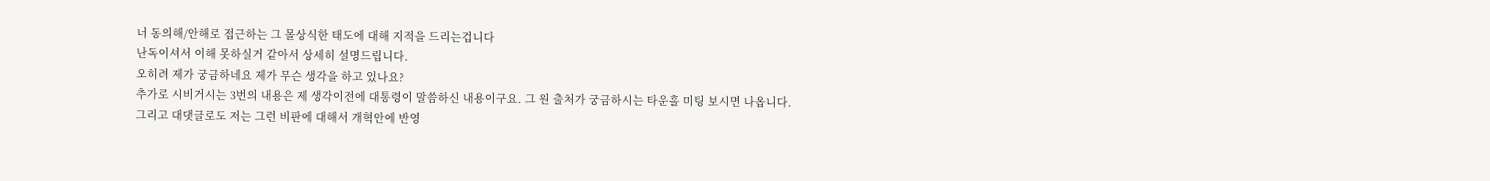너 동의해/안해로 접근하는 그 몰상식한 태도에 대해 지적을 드리는겁니다
난독이셔서 이해 못하실거 같아서 상세히 설명드립니다.
오히려 제가 궁금하네요 제가 무슨 생각을 하고 있나요?
추가로 시비거시는 3번의 내용은 제 생각이전에 대통령이 말씀하신 내용이구요. 그 원 출처가 궁금하시는 타운홀 미팅 보시면 나옵니다.
그리고 대댓글로도 저는 그런 비판에 대해서 개혁안에 반영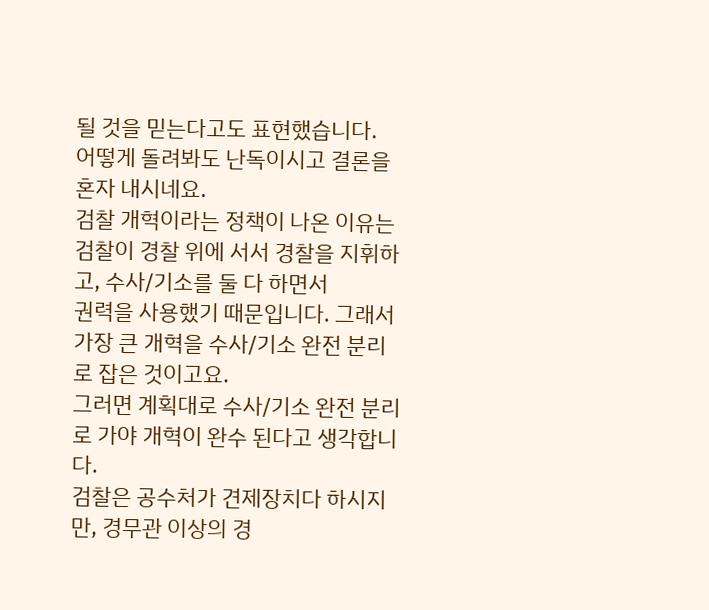될 것을 믿는다고도 표현했습니다.
어떻게 돌려봐도 난독이시고 결론을 혼자 내시네요.
검찰 개혁이라는 정책이 나온 이유는 검찰이 경찰 위에 서서 경찰을 지휘하고, 수사/기소를 둘 다 하면서
권력을 사용했기 때문입니다. 그래서 가장 큰 개혁을 수사/기소 완전 분리로 잡은 것이고요.
그러면 계획대로 수사/기소 완전 분리로 가야 개혁이 완수 된다고 생각합니다.
검찰은 공수처가 견제장치다 하시지만, 경무관 이상의 경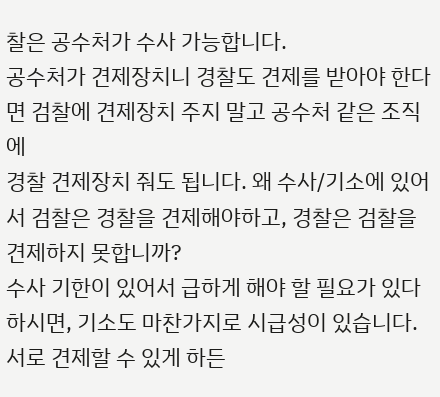찰은 공수처가 수사 가능합니다.
공수처가 견제장치니 경찰도 견제를 받아야 한다면 검찰에 견제장치 주지 말고 공수처 같은 조직에
경찰 견제장치 줘도 됩니다. 왜 수사/기소에 있어서 검찰은 경찰을 견제해야하고, 경찰은 검찰을
견제하지 못합니까?
수사 기한이 있어서 급하게 해야 할 필요가 있다하시면, 기소도 마찬가지로 시급성이 있습니다.
서로 견제할 수 있게 하든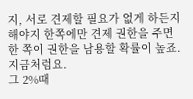지, 서로 견제할 필요가 없게 하든지 해야지 한쪽에만 견제 권한을 주면
한 쪽이 권한을 남용할 확률이 높죠. 지금처럼요.
그 2%때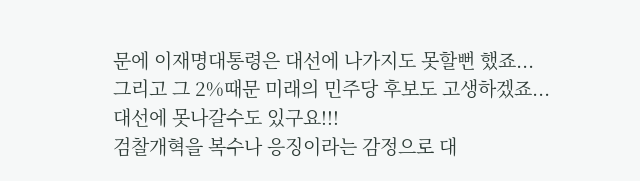문에 이재명대통령은 대선에 나가지도 못할뻔 했죠...
그리고 그 2%때문 미래의 민주당 후보도 고생하겠죠...
대선에 못나갈수도 있구요!!!
검찰개혁을 복수나 응징이라는 감정으로 대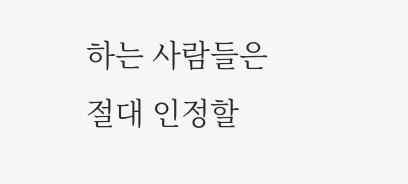하는 사람들은 절대 인정할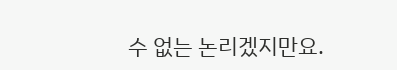수 없는 논리겠지만요.